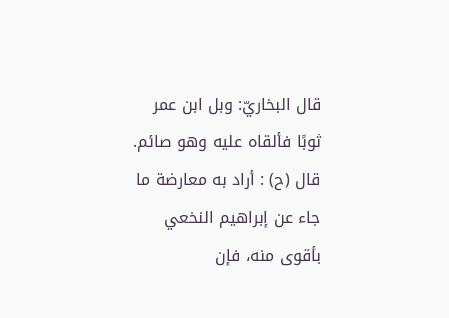قال البخاريّ: وبل ابن عمر ثوبًا فألقاه عليه وهو صائم.
قال (ح) : أراد به معارضة ما جاء عن إبراهيم النخعي بأقوى منه، فإن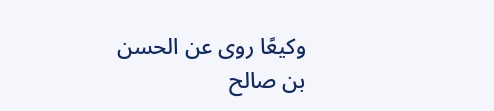وكيعًا روى عن الحسن بن صالح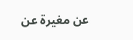عن مغيرة عن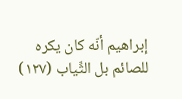إبراهيم أنّه كان يكره للصائم بل الثِّياب (١٢٧)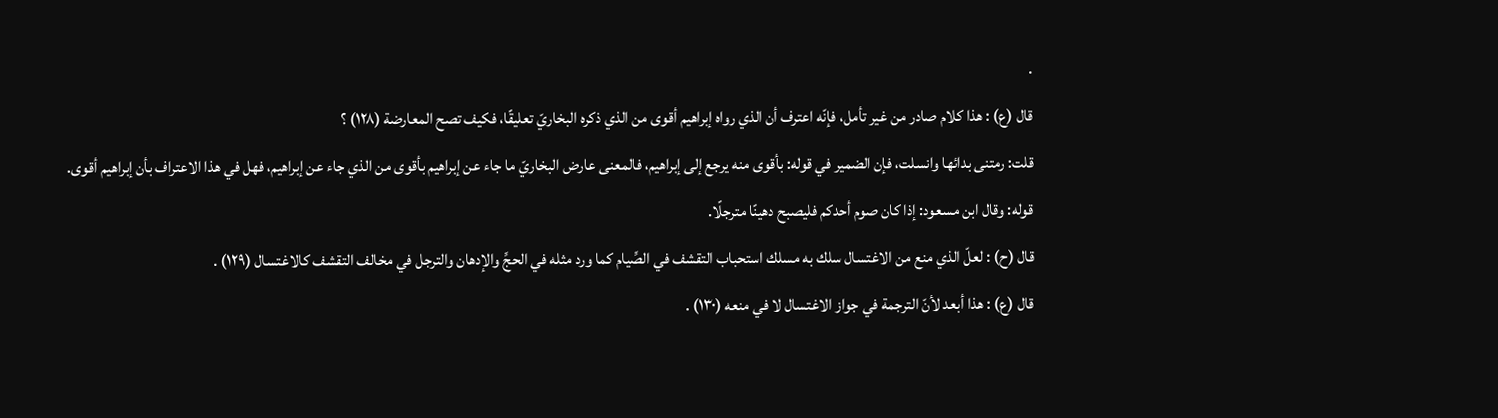.
قال (ع) : هذا كلام صادر من غير تأمل، فإنّه اعترف أن الذي رواه إبراهيم أقوى من الذي ذكره البخاريّ تعليقًا، فكيف تصح المعارضة (١٢٨) ؟
قلت: رمتنى بدائها وانسلت، فإن الضمير في قوله: بأقوى منه يرجع إلى إبراهيم، فالمعنى عارض البخاريّ ما جاء عن إبراهيم بأقوى من الذي جاء عن إبراهيم، فهل في هذا الاعتراف بأن إبراهيم أقوى.
قوله: وقال ابن مسعود: إذا كان صوم أحدكم فليصبح دهينًا مترجلًا.
قال (ح) : لعلّ الذي منع من الاغتسال سلك به مسلك استحباب التقشف في الصِّيام كما ورد مثله في الحجِّ والإدهان والترجل في مخالف التقشف كالاغتسال (١٢٩) .
قال (ع) : هذا أبعد لأنّ الترجمة في جواز الاغتسال لا في منعه (١٣٠) .